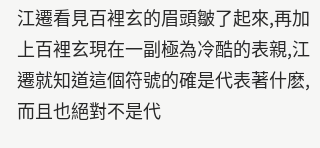江遷看見百裡玄的眉頭皺了起來,再加上百裡玄現在一副極為冷酷的表親,江遷就知道這個符號的確是代表著什麽,而且也絕對不是代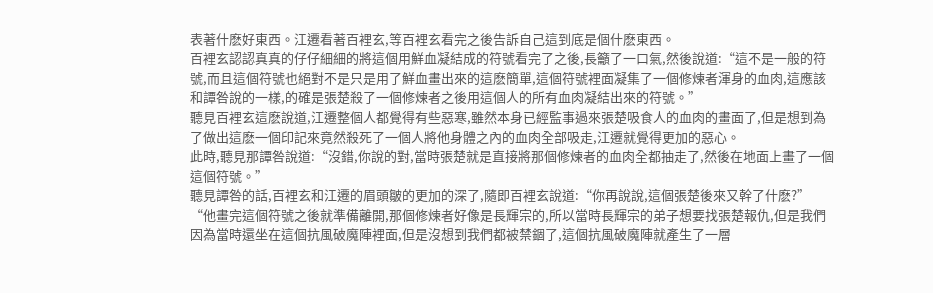表著什麽好東西。江遷看著百裡玄,等百裡玄看完之後告訴自己這到底是個什麽東西。
百裡玄認認真真的仔仔細細的將這個用鮮血凝結成的符號看完了之後,長籲了一口氣,然後說道:“這不是一般的符號,而且這個符號也絕對不是只是用了鮮血畫出來的這麽簡單,這個符號裡面凝集了一個修煉者渾身的血肉,這應該和譚咎說的一樣,的確是張楚殺了一個修煉者之後用這個人的所有血肉凝結出來的符號。”
聽見百裡玄這麽說道,江遷整個人都覺得有些惡寒,雖然本身已經監事過來張楚吸食人的血肉的畫面了,但是想到為了做出這麽一個印記來竟然殺死了一個人將他身體之內的血肉全部吸走,江遷就覺得更加的惡心。
此時,聽見那譚咎說道:“沒錯,你說的對,當時張楚就是直接將那個修煉者的血肉全都抽走了,然後在地面上畫了一個這個符號。”
聽見譚咎的話,百裡玄和江遷的眉頭皺的更加的深了,隨即百裡玄說道:“你再說說,這個張楚後來又幹了什麽?”
“他畫完這個符號之後就準備離開,那個修煉者好像是長輝宗的,所以當時長輝宗的弟子想要找張楚報仇,但是我們因為當時還坐在這個抗風破魔陣裡面,但是沒想到我們都被禁錮了,這個抗風破魔陣就產生了一層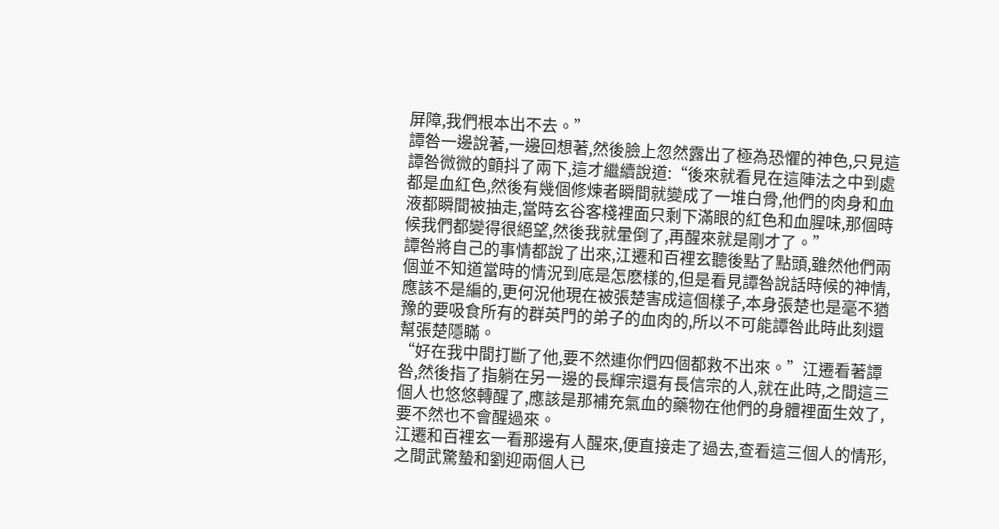屏障,我們根本出不去。”
譚咎一邊說著,一邊回想著,然後臉上忽然露出了極為恐懼的神色,只見這譚咎微微的顫抖了兩下,這才繼續說道:“後來就看見在這陣法之中到處都是血紅色,然後有幾個修煉者瞬間就變成了一堆白骨,他們的肉身和血液都瞬間被抽走,當時玄谷客棧裡面只剩下滿眼的紅色和血腥味,那個時候我們都變得很絕望,然後我就暈倒了,再醒來就是剛才了。”
譚咎將自己的事情都說了出來,江遷和百裡玄聽後點了點頭,雖然他們兩個並不知道當時的情況到底是怎麽樣的,但是看見譚咎說話時候的神情,應該不是編的,更何況他現在被張楚害成這個樣子,本身張楚也是毫不猶豫的要吸食所有的群英門的弟子的血肉的,所以不可能譚咎此時此刻還幫張楚隱瞞。
“好在我中間打斷了他,要不然連你們四個都救不出來。”江遷看著譚咎,然後指了指躺在另一邊的長輝宗還有長信宗的人,就在此時,之間這三個人也悠悠轉醒了,應該是那補充氣血的藥物在他們的身體裡面生效了,要不然也不會醒過來。
江遷和百裡玄一看那邊有人醒來,便直接走了過去,查看這三個人的情形,之間武驚蟄和劉迎兩個人已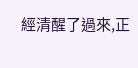經清醒了過來,正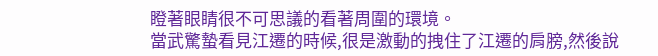瞪著眼睛很不可思議的看著周圍的環境。
當武驚蟄看見江遷的時候,很是激動的拽住了江遷的肩膀,然後說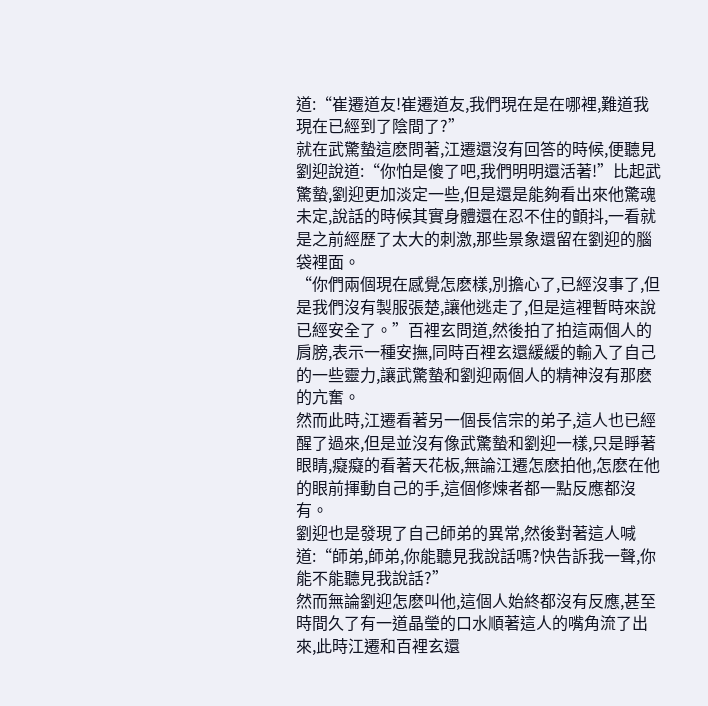道:“崔遷道友!崔遷道友,我們現在是在哪裡,難道我現在已經到了陰間了?”
就在武驚蟄這麽問著,江遷還沒有回答的時候,便聽見劉迎說道:“你怕是傻了吧,我們明明還活著!”比起武驚蟄,劉迎更加淡定一些,但是還是能夠看出來他驚魂未定,說話的時候其實身體還在忍不住的顫抖,一看就是之前經歷了太大的刺激,那些景象還留在劉迎的腦袋裡面。
“你們兩個現在感覺怎麽樣,別擔心了,已經沒事了,但是我們沒有製服張楚,讓他逃走了,但是這裡暫時來說已經安全了。”百裡玄問道,然後拍了拍這兩個人的肩膀,表示一種安撫,同時百裡玄還緩緩的輸入了自己的一些靈力,讓武驚蟄和劉迎兩個人的精神沒有那麽的亢奮。
然而此時,江遷看著另一個長信宗的弟子,這人也已經醒了過來,但是並沒有像武驚蟄和劉迎一樣,只是睜著眼睛,癡癡的看著天花板,無論江遷怎麽拍他,怎麽在他的眼前揮動自己的手,這個修煉者都一點反應都沒有。
劉迎也是發現了自己師弟的異常,然後對著這人喊道:“師弟,師弟,你能聽見我說話嗎?快告訴我一聲,你能不能聽見我說話?”
然而無論劉迎怎麽叫他,這個人始終都沒有反應,甚至時間久了有一道晶瑩的口水順著這人的嘴角流了出來,此時江遷和百裡玄還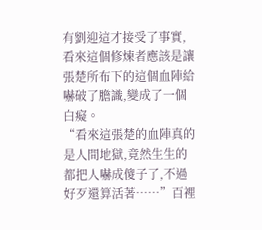有劉迎這才接受了事實,看來這個修煉者應該是讓張楚所布下的這個血陣給嚇破了膽識,變成了一個白癡。
“看來這張楚的血陣真的是人間地獄,竟然生生的都把人嚇成傻子了,不過好歹還算活著……”百裡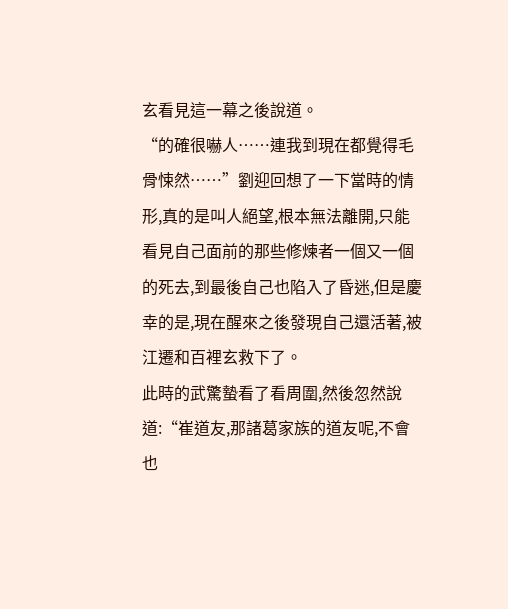玄看見這一幕之後說道。
“的確很嚇人……連我到現在都覺得毛骨悚然……”劉迎回想了一下當時的情形,真的是叫人絕望,根本無法離開,只能看見自己面前的那些修煉者一個又一個的死去,到最後自己也陷入了昏迷,但是慶幸的是,現在醒來之後發現自己還活著,被江遷和百裡玄救下了。
此時的武驚蟄看了看周圍,然後忽然說道:“崔道友,那諸葛家族的道友呢,不會也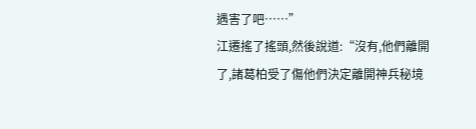遇害了吧……”
江遷搖了搖頭,然後說道:“沒有,他們離開了,諸葛柏受了傷他們決定離開神兵秘境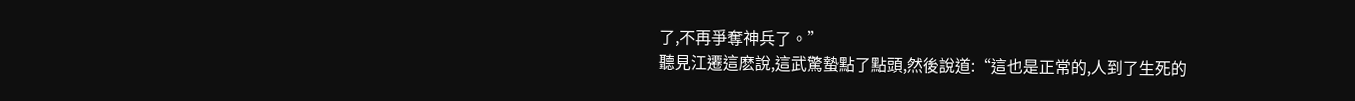了,不再爭奪神兵了。”
聽見江遷這麽說,這武驚蟄點了點頭,然後說道:“這也是正常的,人到了生死的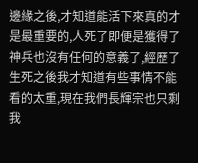邊緣之後,才知道能活下來真的才是最重要的,人死了即便是獲得了神兵也沒有任何的意義了,經歷了生死之後我才知道有些事情不能看的太重,現在我們長輝宗也只剩我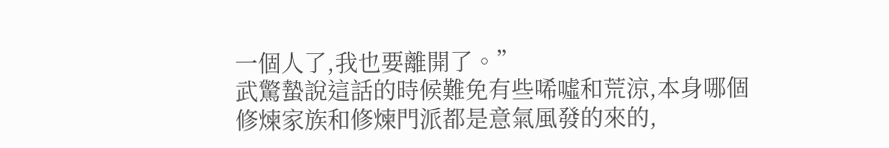一個人了,我也要離開了。”
武驚蟄說這話的時候難免有些唏噓和荒涼,本身哪個修煉家族和修煉門派都是意氣風發的來的,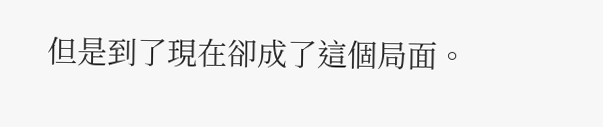但是到了現在卻成了這個局面。